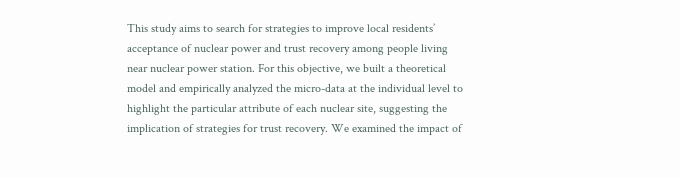This study aims to search for strategies to improve local residents’ acceptance of nuclear power and trust recovery among people living near nuclear power station. For this objective, we built a theoretical model and empirically analyzed the micro-data at the individual level to highlight the particular attribute of each nuclear site, suggesting the implication of strategies for trust recovery. We examined the impact of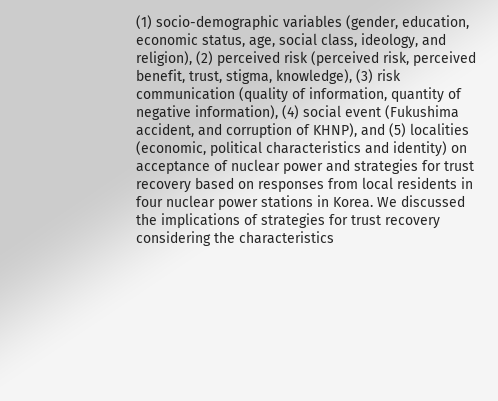(1) socio-demographic variables (gender, education, economic status, age, social class, ideology, and religion), (2) perceived risk (perceived risk, perceived benefit, trust, stigma, knowledge), (3) risk communication (quality of information, quantity of negative information), (4) social event (Fukushima accident, and corruption of KHNP), and (5) localities (economic, political characteristics and identity) on acceptance of nuclear power and strategies for trust recovery based on responses from local residents in four nuclear power stations in Korea. We discussed the implications of strategies for trust recovery considering the characteristics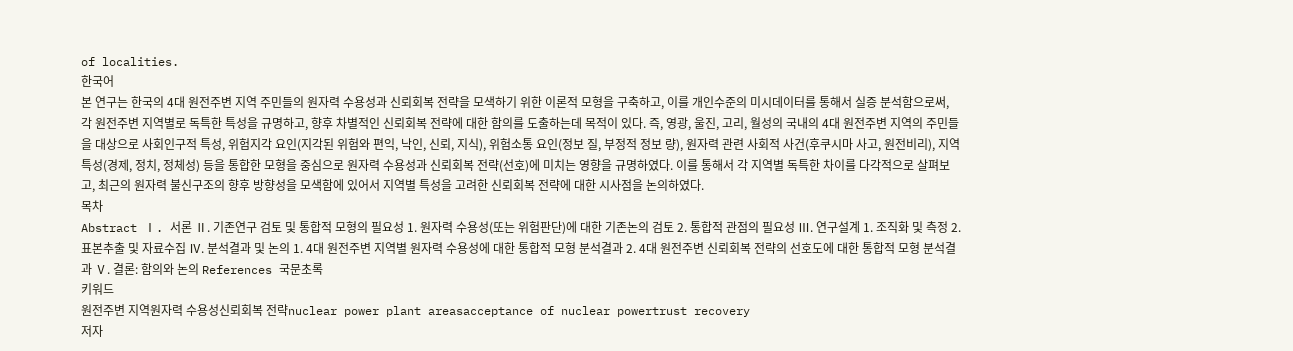of localities.
한국어
본 연구는 한국의 4대 원전주변 지역 주민들의 원자력 수용성과 신뢰회복 전략을 모색하기 위한 이론적 모형을 구축하고, 이를 개인수준의 미시데이터를 통해서 실증 분석함으로써, 각 원전주변 지역별로 독특한 특성을 규명하고, 향후 차별적인 신뢰회복 전략에 대한 함의를 도출하는데 목적이 있다. 즉, 영광, 울진, 고리, 월성의 국내의 4대 원전주변 지역의 주민들을 대상으로 사회인구적 특성, 위험지각 요인(지각된 위험와 편익, 낙인, 신뢰, 지식), 위험소통 요인(정보 질, 부정적 정보 량), 원자력 관련 사회적 사건(후쿠시마 사고, 원전비리), 지역특성(경제, 정치, 정체성) 등을 통합한 모형을 중심으로 원자력 수용성과 신뢰회복 전략(선호)에 미치는 영향을 규명하였다. 이를 통해서 각 지역별 독특한 차이를 다각적으로 살펴보고, 최근의 원자력 불신구조의 향후 방향성을 모색함에 있어서 지역별 특성을 고려한 신뢰회복 전략에 대한 시사점을 논의하였다.
목차
Abstract Ⅰ. 서론 Ⅱ. 기존연구 검토 및 통합적 모형의 필요성 1. 원자력 수용성(또는 위험판단)에 대한 기존논의 검토 2. 통합적 관점의 필요성 Ⅲ. 연구설계 1. 조직화 및 측정 2. 표본추출 및 자료수집 Ⅳ. 분석결과 및 논의 1. 4대 원전주변 지역별 원자력 수용성에 대한 통합적 모형 분석결과 2. 4대 원전주변 신뢰회복 전략의 선호도에 대한 통합적 모형 분석결과 Ⅴ. 결론: 함의와 논의 References 국문초록
키워드
원전주변 지역원자력 수용성신뢰회복 전략nuclear power plant areasacceptance of nuclear powertrust recovery
저자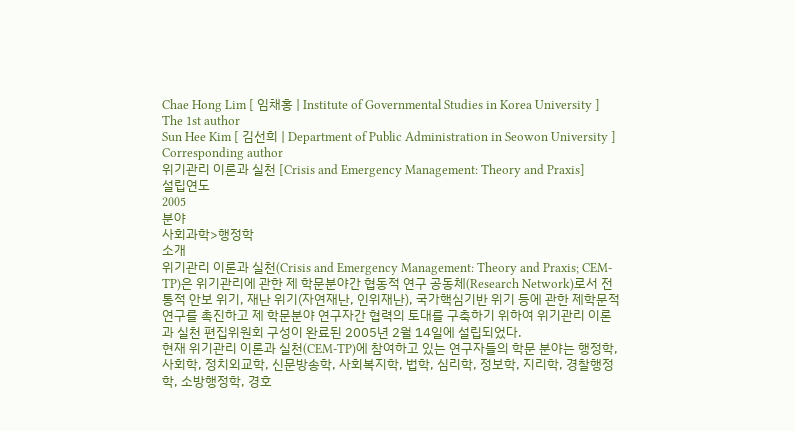Chae Hong Lim [ 임채홍 | Institute of Governmental Studies in Korea University ]
The 1st author
Sun Hee Kim [ 김선희 | Department of Public Administration in Seowon University ]
Corresponding author
위기관리 이론과 실천 [Crisis and Emergency Management: Theory and Praxis]
설립연도
2005
분야
사회과학>행정학
소개
위기관리 이론과 실천(Crisis and Emergency Management: Theory and Praxis; CEM-TP)은 위기관리에 관한 제 학문분야간 협동적 연구 공동체(Research Network)로서 전통적 안보 위기, 재난 위기(자연재난, 인위재난), 국가핵심기반 위기 등에 관한 제학문적 연구를 촉진하고 제 학문분야 연구자간 협력의 토대를 구축하기 위하여 위기관리 이론과 실천 편집위원회 구성이 완료된 2005년 2월 14일에 설립되었다.
현재 위기관리 이론과 실천(CEM-TP)에 참여하고 있는 연구자들의 학문 분야는 행정학, 사회학, 정치외교학, 신문방송학, 사회복지학, 법학, 심리학, 정보학, 지리학, 경찰행정학, 소방행정학, 경호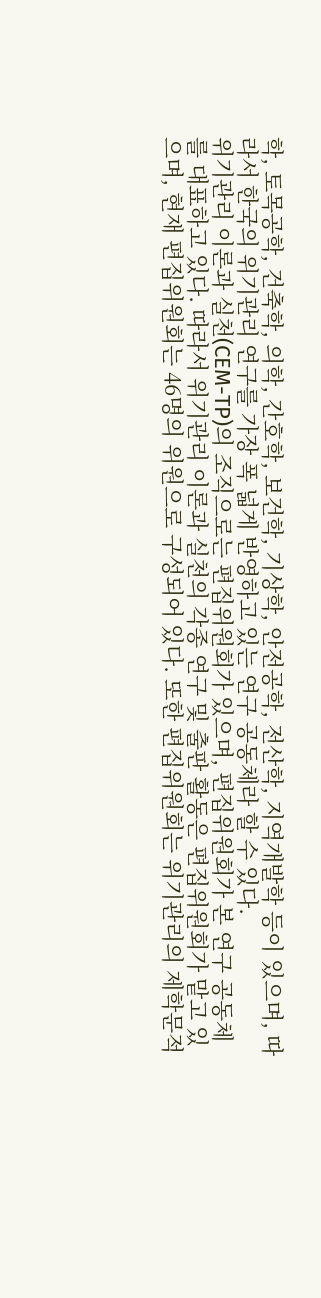학, 토목공학, 건축학, 의학, 간호학, 보건학, 기상학, 안전공학, 전산학, 지역개발학 등이 있으며, 따라서 한국의 위기관리 연구를 가장 폭 넓게 반영하고 있는 연구 공동체라 할 수 있다.
위기관리 이론과 실천(CEM-TP)의 조직으로는 편집위원회가 있으며, 편집위원회가 본 연구 공동체를 대표하고 있다. 따라서 위기관리 이론과 실천의 각종 연구 및 출판 활동은 편집위원회가 맡고 있으며, 현재 편집위원회는 46명의 위원으로 구성되어 있다. 또한 편집위원회는 위기관리의 제학문적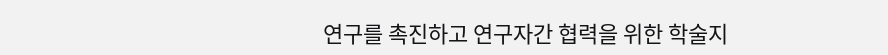연구를 촉진하고 연구자간 협력을 위한 학술지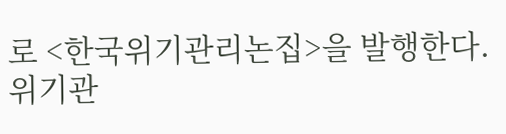로 <한국위기관리논집>을 발행한다.
위기관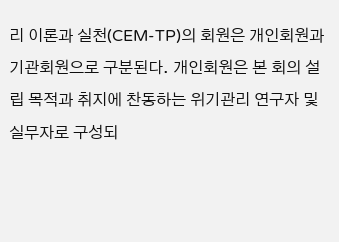리 이론과 실천(CEM-TP)의 회원은 개인회원과 기관회원으로 구분된다. 개인회원은 본 회의 설립 목적과 취지에 찬동하는 위기관리 연구자 및 실무자로 구성되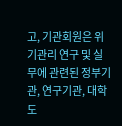고, 기관회원은 위기관리 연구 및 실무에 관련된 정부기관, 연구기관, 대학도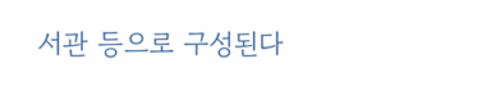서관 등으로 구성된다